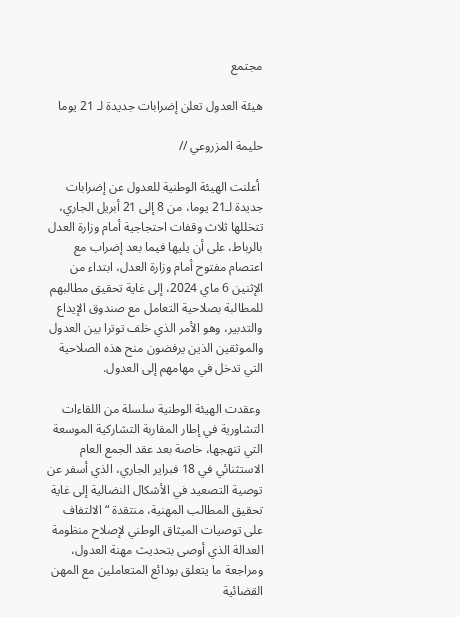مجتمع

هيئة العدول تعلن إضرابات جديدة لـ 21 يوما

حليمة المزروعي //

 أعلنت الهيئة الوطنية للعدول عن إضرابات جديدة لـ21 يوما، من 8 إلى 21 أبريل الجاري، تتخللها ثلاث وقفات احتجاجية أمام وزارة العدل بالرباط، على أن يليها فيما بعد إضراب مع اعتصام مفتوح أمام وزارة العدل، ابتداء من الإثنين 6 ماي 2024، إلى غاية تحقيق مطالبهم للمطالبة بصلاحية التعامل مع صندوق الإيداع والتدبير، وهو الأمر الذي خلف توترا بين العدول والموثقين الذين يرفضون منح هذه الصلاحية التي تدخل في مهامهم إلى العدول.

 وعقدت الهيئة الوطنية سلسلة من اللقاءات التشاورية في إطار المقاربة التشاركية الموسعة التي تنهجها، خاصة بعد عقد الجمع العام الاستثنائي في 18 فبراير الجاري، الذي أسفر عن توصية التصعيد في الأشكال النضالية إلى غاية تحقيق المطالب المهنية، منتقدة “الالتفاف على توصيات الميثاق الوطني لإصلاح منظومة العدالة الذي أوصى بتحديث مهنة العدول، ومراجعة ما يتعلق بودائع المتعاملين مع المهن القضائية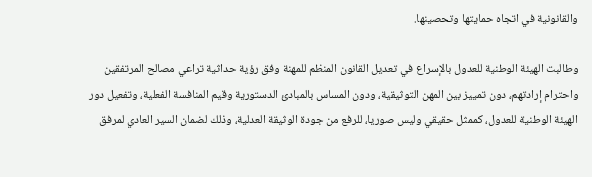والقانونية في اتجاه حمايتها وتحصينها.

وطالبت الهيئة الوطنية للعدول بالإسراع في تعديل القانون المنظم للمهنة وفق رؤية حداثية تراعي مصالح المرتفقين واحترام إرادتهم، دون تمييز بين المهن التوثيقية، ودون المساس بالمبادئ الدستورية وقيم المنافسة الفعلية، وتفعيل دور الهيئة الوطنية للعدول، كممثل حقيقي وليس صوريا، للرفع من جودة الوثيقة العدلية، وذلك لضمان السير العادي لمرفق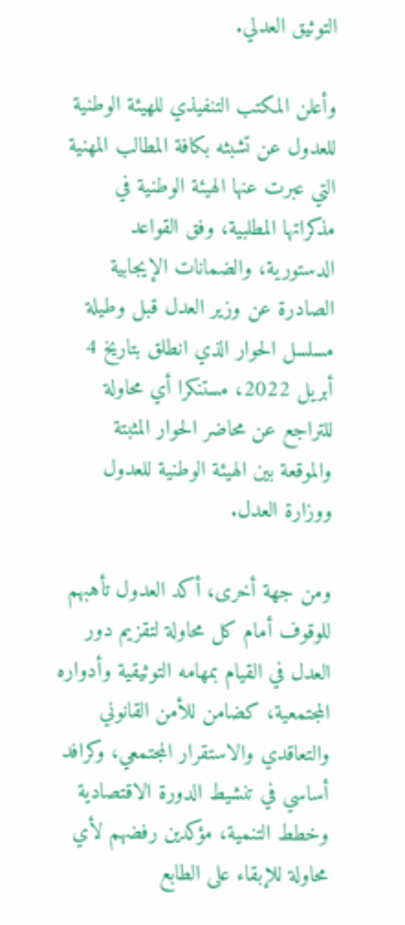التوثيق العدلي.

وأعلن المكتب التنفيذي للهيئة الوطنية للعدول عن تشبثه بكافة المطالب المهنية التي عبرت عنها الهيئة الوطنية في مذكراتها المطلبية، وفق القواعد الدستورية، والضمانات الإيجابية الصادرة عن وزير العدل قبل وطيلة مسلسل الحوار الذي انطلق بتاريخ 4 أبريل 2022، مستنكرا أي محاولة للتراجع عن محاضر الحوار المثبتة والموقعة بين الهيئة الوطنية للعدول ووزارة العدل.

ومن جهة أخرى، أكد العدول تأهبهم للوقوف أمام كل محاولة لتقزيم دور العدل في القيام بمهامه التوثيقية وأدواره المجتمعية، كضامن للأمن القانوني والتعاقدي والاستقرار المجتمعي، وكرافد أساسي في تنشيط الدورة الاقتصادية وخطط التنمية، مؤكدين رفضهم لأي محاولة للإبقاء على الطابع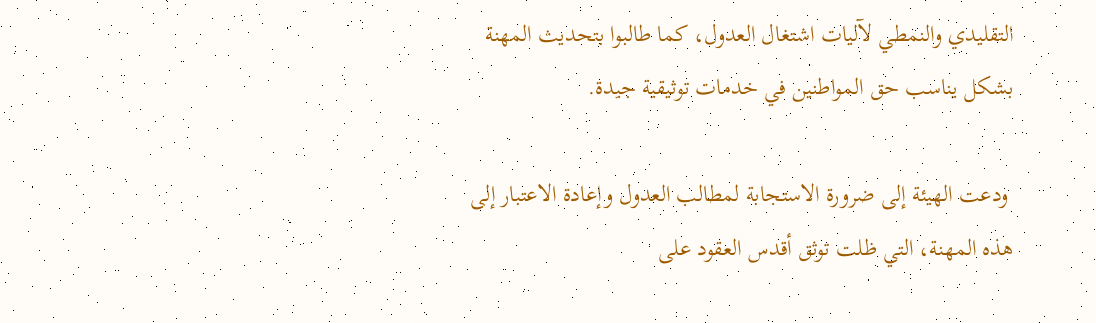التقليدي والنمطي لآليات اشتغال العدول، كما طالبوا بتحديث المهنة بشكل يناسب حق المواطنين في خدمات توثيقية جيدة.

 ودعت الهيئة إلى ضرورة الاستجابة لمطالب العدول وإعادة الاعتبار إلى هذه المهنة، التي ظلت توثق أقدس العقود على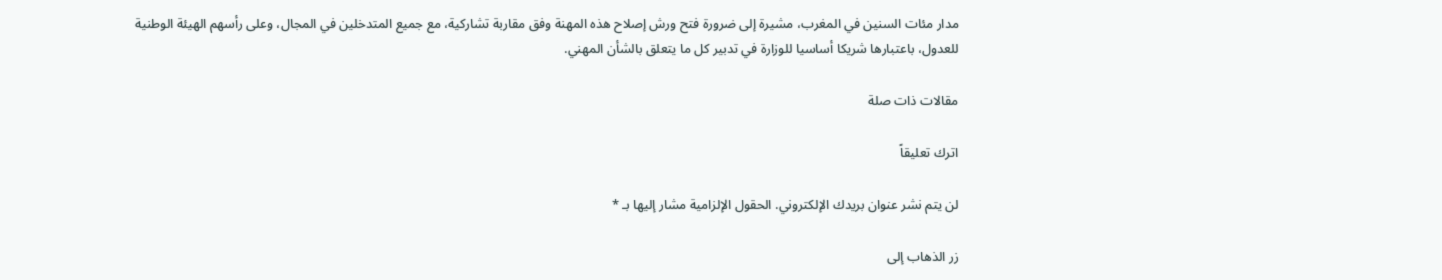مدار مئات السنين في المغرب، مشيرة إلى ضرورة فتح ورش إصلاح هذه المهنة وفق مقاربة تشاركية، مع جميع المتدخلين في المجال، وعلى رأسهم الهيئة الوطنية للعدول، باعتبارها شريكا أساسيا للوزارة في تدبير كل ما يتعلق بالشأن المهني.

مقالات ذات صلة

اترك تعليقاً

لن يتم نشر عنوان بريدك الإلكتروني. الحقول الإلزامية مشار إليها بـ *

زر الذهاب إلى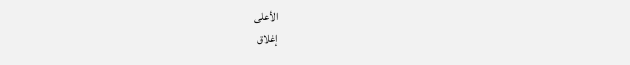الأعلى
إغلاق